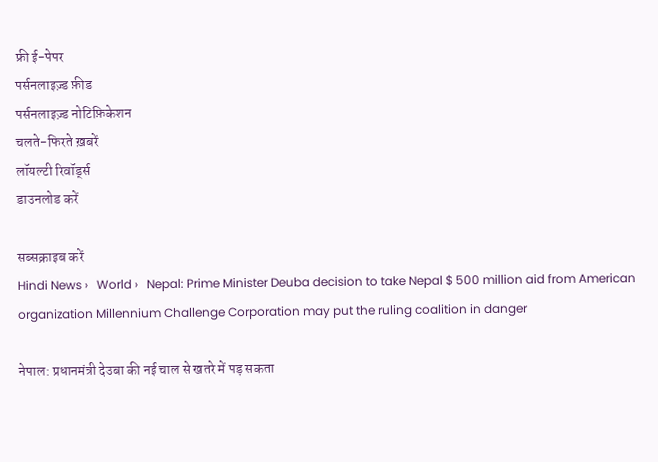फ्री ई-पेपर
पर्सनलाइज़्ड फ़ीड
पर्सनलाइज़्ड नोटिफ़िकेशन
चलते-फिरते ख़बरें
लॉयल्टी रिवॉर्ड्स
डाउनलोड करें

सब्सक्राइब करें
Hindi News ›   World ›   Nepal: Prime Minister Deuba decision to take Nepal $ 500 million aid from American organization Millennium Challenge Corporation may put the ruling coalition in danger

नेपाल: प्रधानमंत्री देउबा की नई चाल से खतरे में पड़ सकता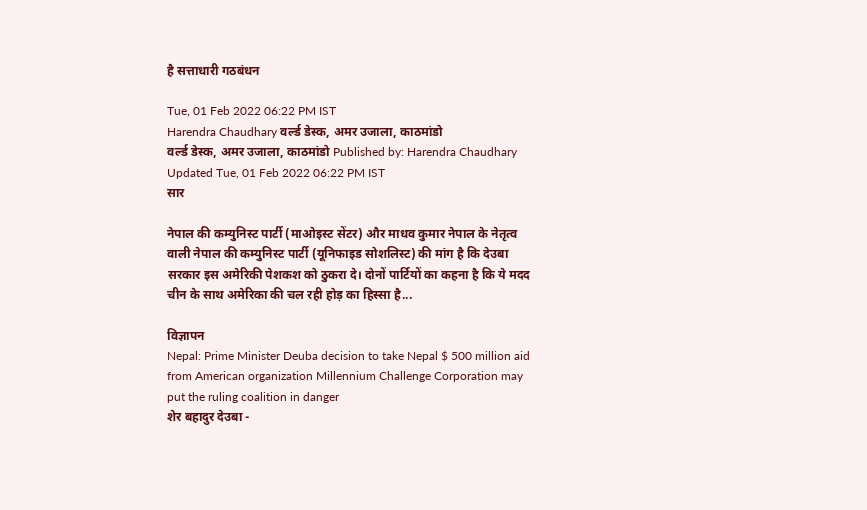है सत्ताधारी गठबंधन

Tue, 01 Feb 2022 06:22 PM IST
Harendra Chaudhary वर्ल्ड डेस्क, अमर उजाला, काठमांडो
वर्ल्ड डेस्क, अमर उजाला, काठमांडो Published by: Harendra Chaudhary Updated Tue, 01 Feb 2022 06:22 PM IST
सार

नेपाल की कम्युनिस्ट पार्टी (माओइस्ट सेंटर) और माधव कुमार नेपाल के नेतृत्व वाली नेपाल की कम्युनिस्ट पार्टी (यूनिफाइड सोशलिस्ट) की मांग है कि देउबा सरकार इस अमेरिकी पेशकश को ठुकरा दे। दोनों पार्टियों का कहना है कि ये मदद चीन के साथ अमेरिका की चल रही होड़ का हिस्सा है...

विज्ञापन
Nepal: Prime Minister Deuba decision to take Nepal $ 500 million aid from American organization Millennium Challenge Corporation may put the ruling coalition in danger
शेर बहादुर देउबा -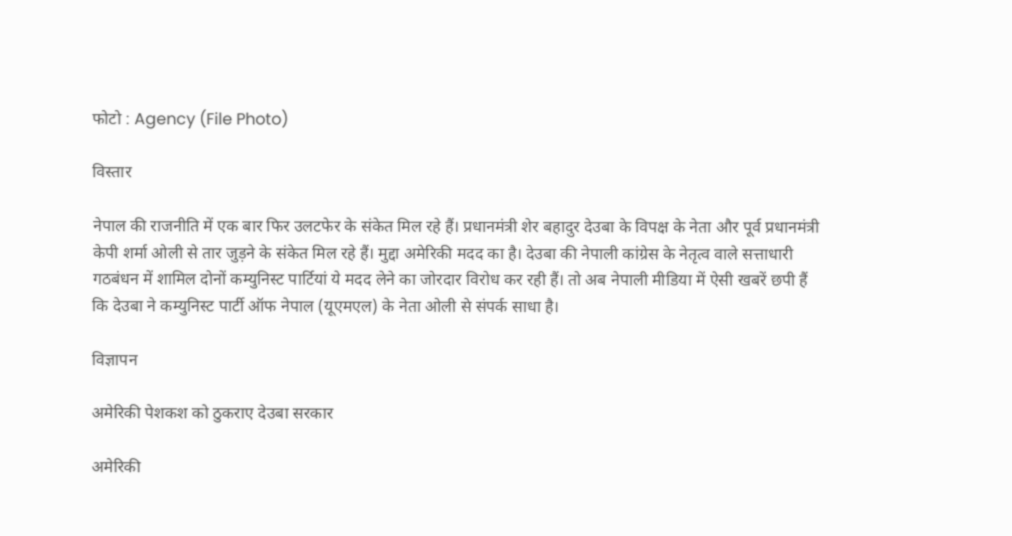फोटो : Agency (File Photo)

विस्तार

नेपाल की राजनीति में एक बार फिर उलटफेर के संकेत मिल रहे हैं। प्रधानमंत्री शेर बहादुर देउबा के विपक्ष के नेता और पूर्व प्रधानमंत्री केपी शर्मा ओली से तार जुड़ने के संकेत मिल रहे हैं। मुद्दा अमेरिकी मदद का है। देउबा की नेपाली कांग्रेस के नेतृत्व वाले सत्ताधारी गठबंधन में शामिल दोनों कम्युनिस्ट पार्टियां ये मदद लेने का जोरदार विरोध कर रही हैं। तो अब नेपाली मीडिया में ऐसी खबरें छपी हैं कि देउबा ने कम्युनिस्ट पार्टी ऑफ नेपाल (यूएमएल) के नेता ओली से संपर्क साधा है।

विज्ञापन

अमेरिकी पेशकश को ठुकराए देउबा सरकार

अमेरिकी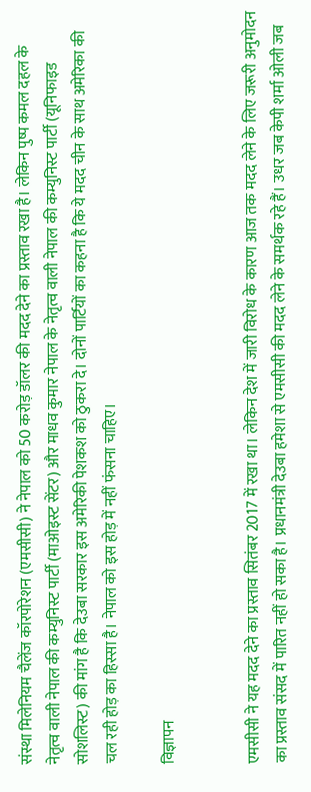संस्था मिलेनियम चैलेंज कॉरपोरेशन (एमसीसी) ने नेपाल को 50 करोड़ डॉलर की मदद देने का प्रस्ताव रखा है। लेकिन पुष्प कमल दहल के नेतृत्व वाली नेपाल की कम्युनिस्ट पार्टी (माओइस्ट सेंटर) और माधव कुमार नेपाल के नेतृत्व वाली नेपाल की कम्युनिस्ट पार्टी (यूनिफाइड सोशलिस्ट) की मांग है कि देउबा सरकार इस अमेरिकी पेशकश को ठुकरा दे। दोनों पार्टियों का कहना है कि ये मदद चीन के साथ अमेरिका की चल रही होड़ का हिस्सा है। नेपाल को इस होड़ में नहीं फंसना चाहिए।

विज्ञापन


एमसीसी ने यह मदद देने का प्रस्ताव सितंबर 2017 में रखा था। लेकिन देश में जारी विरोध के कारण आज तक मदद लेने के लिए जरूरी अनुमोदन का प्रस्ताव संसद में पारित नहीं हो सका है। प्रधानमंत्री देउबा हमेशा से एमसीसी की मदद लेने के समर्थक रहे हैं। उधर जब केपी शर्मा ओली जब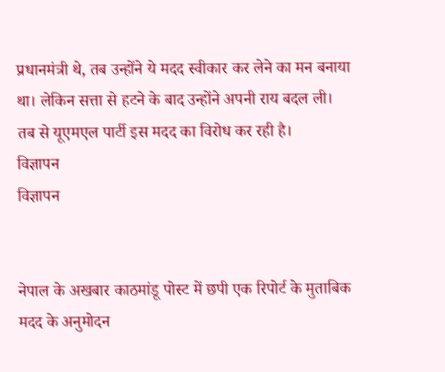प्रधानमंत्री थे, तब उन्होंने ये मदद स्वीकार कर लेने का मन बनाया था। लेकिन सत्ता से हटने के बाद उन्होंने अपनी राय बदल ली। तब से यूएमएल पार्टी इस मदद का विरोध कर रही है।
विज्ञापन
विज्ञापन


नेपाल के अखबार काठमांडू पोस्ट में छपी एक रिपोर्ट के मुताबिक मदद के अनुमोदन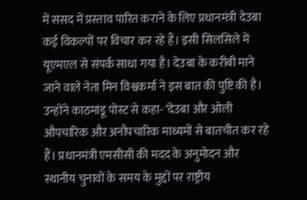में संसद में प्रस्ताव पारित कराने के लिए प्रधानमंत्री देउबा कई विकल्पों पर विचार कर रहे हैं। इसी सिलसिले में यूएमएल से संपर्क साधा गया है। देउबा के करीबी माने जाने वाले नेता मिन विश्वकर्मा ने इस बात की पुष्टि की है। उन्होंने काठमांडू पोस्ट से कहा- ‘देउबा और ओली औपचारिक और अनौपचारिक माध्यमों से बातचीत कर रहे हैं। प्रधानमंत्री एमसीसी की मदद के अनुमोदन और स्थानीय चुनावों के समय के मुद्दों पर राष्ट्रीय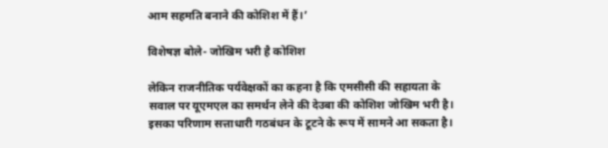आम सहमति बनाने की कोशिश में हैं।’

विशेषज्ञ बोले- जोखिम भरी है कोशिश

लेकिन राजनीतिक पर्यवेक्षकों का कहना है कि एमसीसी की सहायता के सवाल पर यूएमएल का समर्थन लेने की देउबा की कोशिश जोखिम भरी है। इसका परिणाम सत्ताधारी गठबंधन के टूटने के रूप में सामने आ सकता है।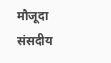मौजूदा संसदीय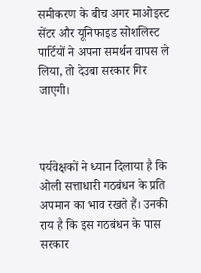समीकरण के बीच अगर माओइस्ट सेंटर और यूनिफाइड सोशलिस्ट पार्टियों ने अपना समर्थन वापस ले लिया, तो देउबा सरकार गिर जाएगी।



पर्यवेक्षकों ने ध्यान दिलाया है कि ओली सत्ताधारी गठबंधन के प्रति अपमान का भाव रखते हैं। उनकी राय है कि इस गठबंधन के पास सरकार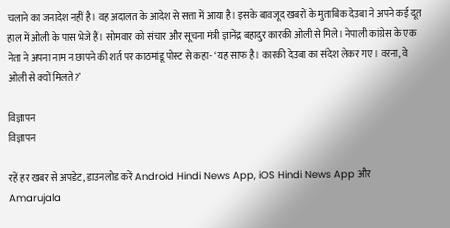चलाने का जनादेश नहीं है। वह अदालत के आदेश से सत्ता में आया है। इसके बावजूद खबरों के मुताबिक देउबा ने अपने कई दूत हाल में ओली के पास भेजे हैं। सोमवार को संचार और सूचना मंत्री ज्ञानेंद्र बहादुर कारकी ओली से मिले। नेपाली कांग्रेस के एक नेता ने अपना नाम न छापने की शर्त पर काठमांडू पोस्ट से कहा- ‘यह साफ है। कारकी देउबा का संदेश लेकर गए। वरना, वे ओली से क्यों मिलते?’

विज्ञापन
विज्ञापन

रहें हर खबर से अपडेट, डाउनलोड करें Android Hindi News App, iOS Hindi News App और Amarujala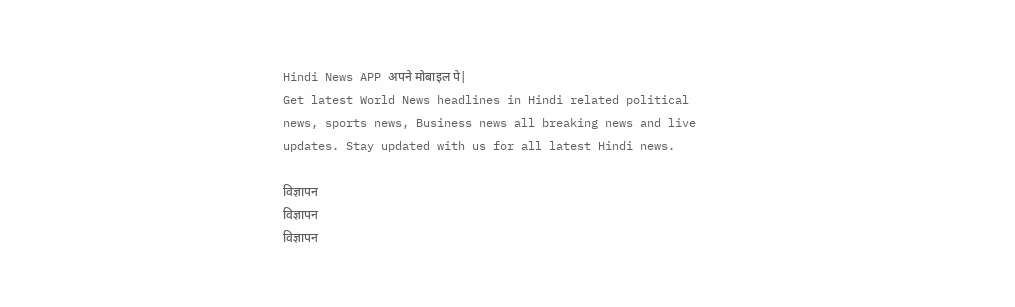Hindi News APP अपने मोबाइल पे|
Get latest World News headlines in Hindi related political news, sports news, Business news all breaking news and live updates. Stay updated with us for all latest Hindi news.

विज्ञापन
विज्ञापन
विज्ञापन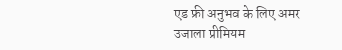एड फ्री अनुभव के लिए अमर उजाला प्रीमियम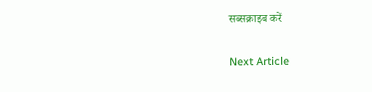सब्सक्राइब करें

Next Article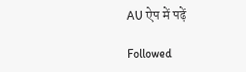AU ऐप में पढ़ें

Followed